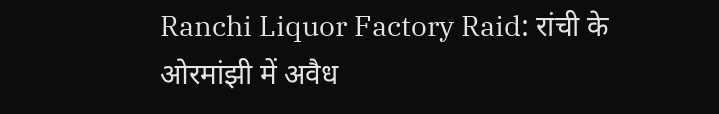Ranchi Liquor Factory Raid: रांची के ओरमांझी में अवैध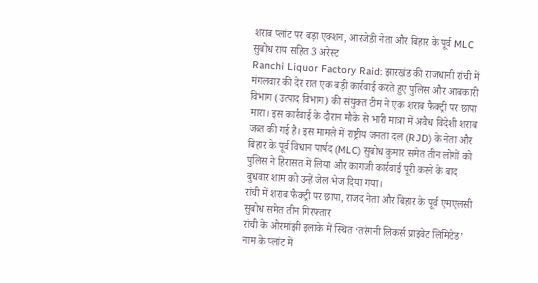शराब प्लांट पर बड़ा एक्शन, आरजेडी नेता और बिहार के पूर्व MLC सुबोध राय सहित 3 अरेस्ट
Ranchi Liquor Factory Raid: झारखंड की राजधानी रांची में मंगलवार की देर रात एक बड़ी कार्रवाई करते हुए पुलिस और आबकारी विभाग (उत्पाद विभाग) की संयुक्त टीम ने एक शराब फैक्ट्री पर छापा मारा। इस कार्रवाई के दौरान मौके से भारी मात्रा में अवैध विदेशी शराब जब्त की गई है। इस मामले में राष्ट्रीय जनता दल (RJD) के नेता और बिहार के पूर्व विधान पार्षद (MLC) सुबोध कुमार समेत तीन लोगों को पुलिस ने हिरासत में लिया और कागजी कार्रवाई पूरी करने के बाद बुधवार शाम को उन्हें जेल भेज दिया गया।
रांची में शराब फैक्ट्री पर छापा, राजद नेता और बिहार के पूर्व एमएलसी सुबोध समेत तीन गिरफ्तार
रांची के ओरमांझी इलाके में स्थित ‘तरंगनी लिकर्स प्राइवेट लिमिटेड’ नाम के प्लांट में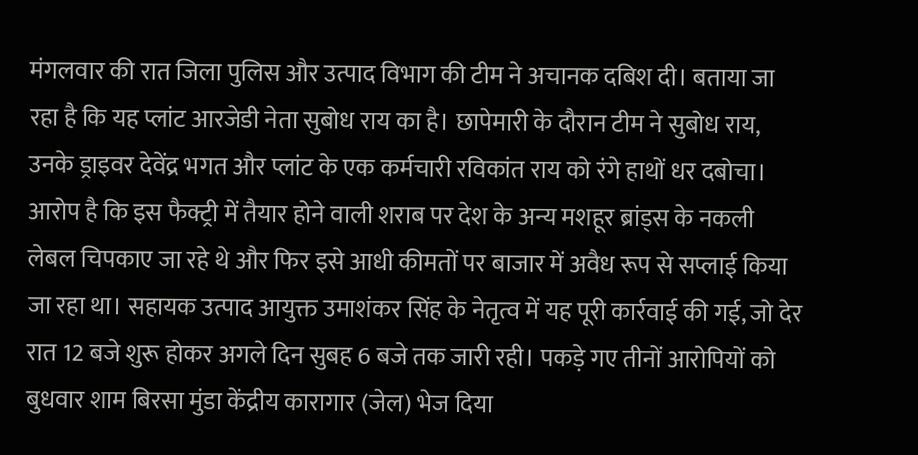मंगलवार की रात जिला पुलिस और उत्पाद विभाग की टीम ने अचानक दबिश दी। बताया जा रहा है कि यह प्लांट आरजेडी नेता सुबोध राय का है। छापेमारी के दौरान टीम ने सुबोध राय, उनके ड्राइवर देवेंद्र भगत और प्लांट के एक कर्मचारी रविकांत राय को रंगे हाथों धर दबोचा।
आरोप है कि इस फैक्ट्री में तैयार होने वाली शराब पर देश के अन्य मशहूर ब्रांड्स के नकली लेबल चिपकाए जा रहे थे और फिर इसे आधी कीमतों पर बाजार में अवैध रूप से सप्लाई किया जा रहा था। सहायक उत्पाद आयुक्त उमाशंकर सिंह के नेतृत्व में यह पूरी कार्रवाई की गई, जो देर रात 12 बजे शुरू होकर अगले दिन सुबह 6 बजे तक जारी रही। पकड़े गए तीनों आरोपियों को बुधवार शाम बिरसा मुंडा केंद्रीय कारागार (जेल) भेज दिया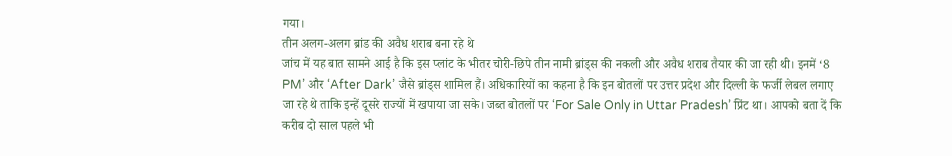गया।
तीन अलग-अलग ब्रांड की अवैध शराब बना रहे थे
जांच में यह बात सामने आई है कि इस प्लांट के भीतर चोरी-छिपे तीन नामी ब्रांड्स की नकली और अवैध शराब तैयार की जा रही थी। इनमें ‘8 PM’ और ‘After Dark’ जैसे ब्रांड्स शामिल हैं। अधिकारियों का कहना है कि इन बोतलों पर उत्तर प्रदेश और दिल्ली के फर्जी लेबल लगाए जा रहे थे ताकि इन्हें दूसरे राज्यों में खपाया जा सके। जब्त बोतलों पर ‘For Sale Only in Uttar Pradesh’ प्रिंट था। आपको बता दें कि करीब दो साल पहले भी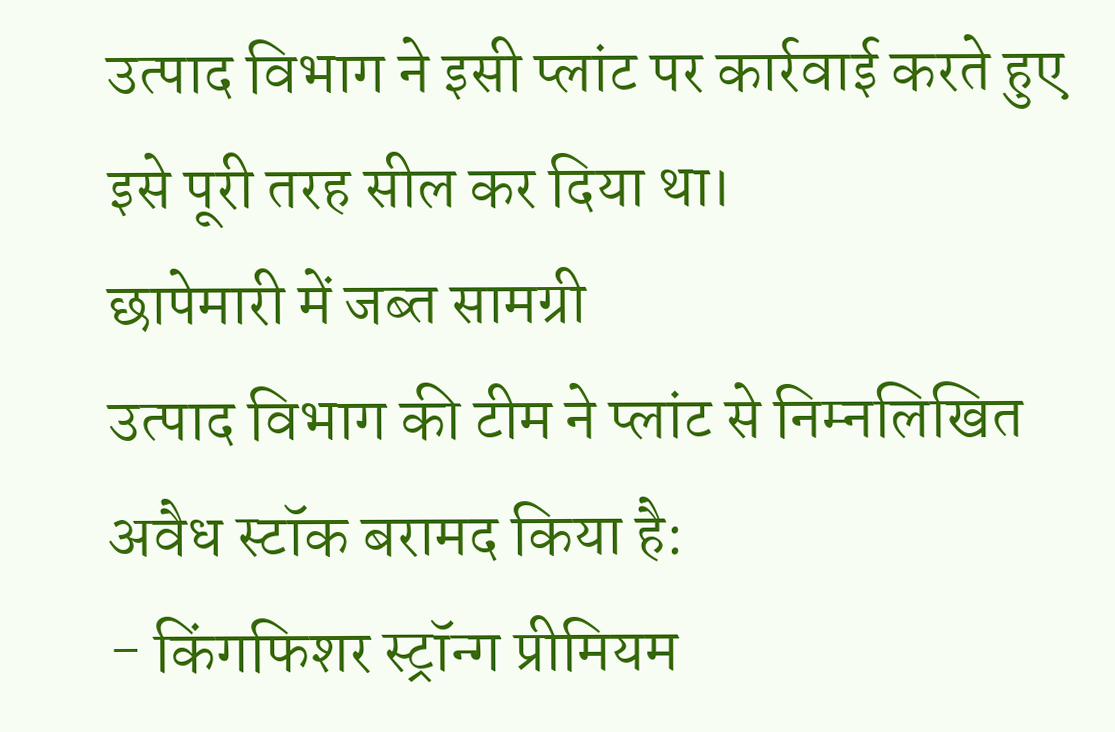उत्पाद विभाग ने इसी प्लांट पर कार्रवाई करते हुए इसे पूरी तरह सील कर दिया था।
छापेमारी में जब्त सामग्री
उत्पाद विभाग की टीम ने प्लांट से निम्नलिखित अवैध स्टॉक बरामद किया है:
- किंगफिशर स्ट्रॉन्ग प्रीमियम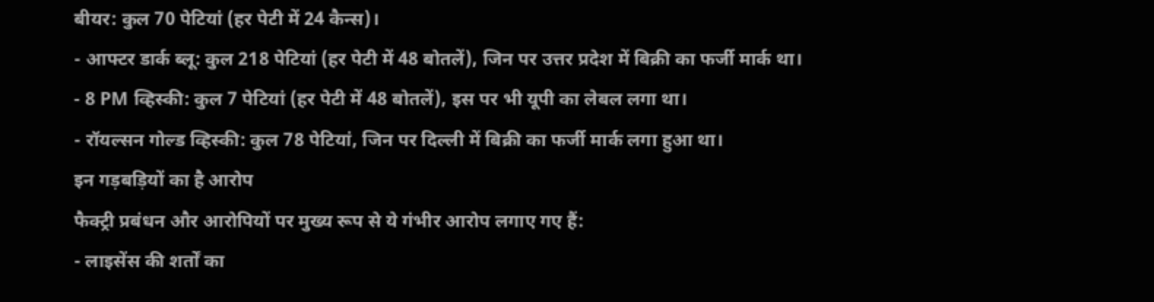बीयर: कुल 70 पेटियां (हर पेटी में 24 कैन्स)।
- आफ्टर डार्क ब्लू: कुल 218 पेटियां (हर पेटी में 48 बोतलें), जिन पर उत्तर प्रदेश में बिक्री का फर्जी मार्क था।
- 8 PM व्हिस्की: कुल 7 पेटियां (हर पेटी में 48 बोतलें), इस पर भी यूपी का लेबल लगा था।
- रॉयल्सन गोल्ड व्हिस्की: कुल 78 पेटियां, जिन पर दिल्ली में बिक्री का फर्जी मार्क लगा हुआ था।
इन गड़बड़ियों का है आरोप
फैक्ट्री प्रबंधन और आरोपियों पर मुख्य रूप से ये गंभीर आरोप लगाए गए हैं:
- लाइसेंस की शर्तों का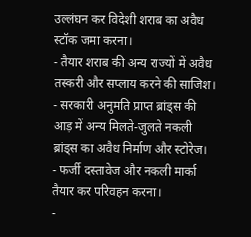उल्लंघन कर विदेशी शराब का अवैध स्टॉक जमा करना।
- तैयार शराब की अन्य राज्यों में अवैध तस्करी और सप्लाय करने की साजिश।
- सरकारी अनुमति प्राप्त ब्रांड्स की आड़ में अन्य मिलते-जुलते नकली ब्रांड्स का अवैध निर्माण और स्टोरेज।
- फर्जी दस्तावेज और नकली मार्का तैयार कर परिवहन करना।
-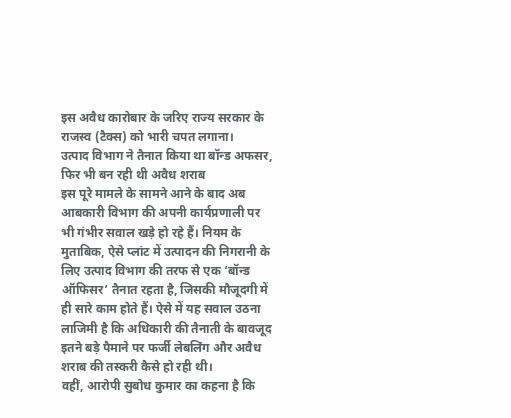इस अवैध कारोबार के जरिए राज्य सरकार के राजस्व (टैक्स) को भारी चपत लगाना।
उत्पाद विभाग ने तैनात किया था बॉन्ड अफसर, फिर भी बन रही थी अवैध शराब
इस पूरे मामले के सामने आने के बाद अब आबकारी विभाग की अपनी कार्यप्रणाली पर भी गंभीर सवाल खड़े हो रहे हैं। नियम के मुताबिक, ऐसे प्लांट में उत्पादन की निगरानी के लिए उत्पाद विभाग की तरफ से एक ‘बॉन्ड ऑफिसर’ तैनात रहता है, जिसकी मौजूदगी में ही सारे काम होते हैं। ऐसे में यह सवाल उठना लाजिमी है कि अधिकारी की तैनाती के बावजूद इतने बड़े पैमाने पर फर्जी लेबलिंग और अवैध शराब की तस्करी कैसे हो रही थी।
वहीं, आरोपी सुबोध कुमार का कहना है कि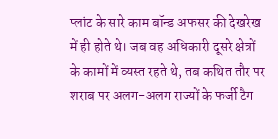प्लांट के सारे काम बॉन्ड अफसर की देखरेख में ही होते थे। जब वह अधिकारी दूसरे क्षेत्रों के कामों में व्यस्त रहते थे, तब कथित तौर पर शराब पर अलग-अलग राज्यों के फर्जी टैग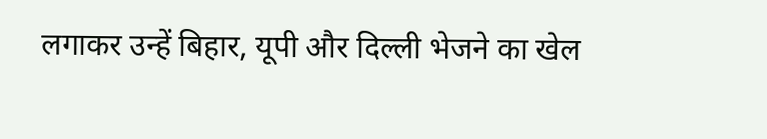लगाकर उन्हें बिहार, यूपी और दिल्ली भेजने का खेल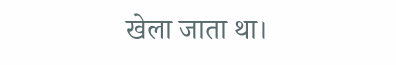खेला जाता था।